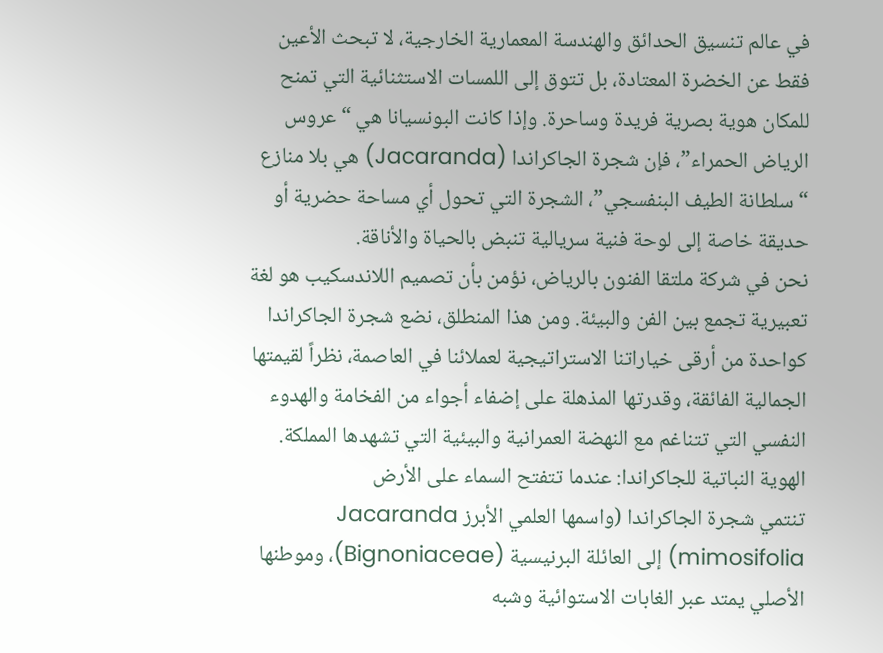في عالم تنسيق الحدائق والهندسة المعمارية الخارجية، لا تبحث الأعين فقط عن الخضرة المعتادة، بل تتوق إلى اللمسات الاستثنائية التي تمنح للمكان هوية بصرية فريدة وساحرة. وإذا كانت البونسيانا هي “عروس الرياض الحمراء”، فإن شجرة الجاكراندا (Jacaranda) هي بلا منازع “سلطانة الطيف البنفسجي”، الشجرة التي تحول أي مساحة حضرية أو حديقة خاصة إلى لوحة فنية سريالية تنبض بالحياة والأناقة.
نحن في شركة ملتقا الفنون بالرياض، نؤمن بأن تصميم اللاندسكيب هو لغة تعبيرية تجمع بين الفن والبيئة. ومن هذا المنطلق، نضع شجرة الجاكراندا كواحدة من أرقى خياراتنا الاستراتيجية لعملائنا في العاصمة، نظراً لقيمتها الجمالية الفائقة، وقدرتها المذهلة على إضفاء أجواء من الفخامة والهدوء النفسي التي تتناغم مع النهضة العمرانية والبيئية التي تشهدها المملكة.
الهوية النباتية للجاكراندا: عندما تتفتح السماء على الأرض
تنتمي شجرة الجاكراندا (واسمها العلمي الأبرز Jacaranda mimosifolia) إلى العائلة البرنيسية (Bignoniaceae)، وموطنها الأصلي يمتد عبر الغابات الاستوائية وشبه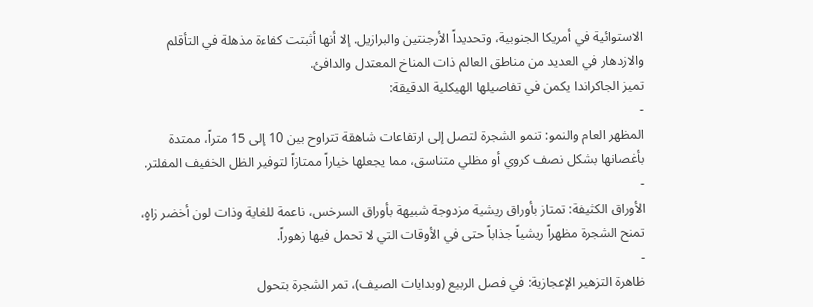الاستوائية في أمريكا الجنوبية، وتحديداً الأرجنتين والبرازيل. إلا أنها أثبتت كفاءة مذهلة في التأقلم والازدهار في العديد من مناطق العالم ذات المناخ المعتدل والدافئ.
تميز الجاكراندا يكمن في تفاصيلها الهيكلية الدقيقة:
-
المظهر العام والنمو: تنمو الشجرة لتصل إلى ارتفاعات شاهقة تتراوح بين 10 إلى 15 متراً، ممتدة بأغصانها بشكل نصف كروي أو مظلي متناسق، مما يجعلها خياراً ممتازاً لتوفير الظل الخفيف المفلتر.
-
الأوراق الكثيفة: تمتاز بأوراق ريشية مزدوجة شبيهة بأوراق السرخس، ناعمة للغاية وذات لون أخضر زاهٍ، تمنح الشجرة مظهراً ريشياً جذاباً حتى في الأوقات التي لا تحمل فيها زهوراً.
-
ظاهرة التزهير الإعجازية: في فصل الربيع (وبدايات الصيف)، تمر الشجرة بتحول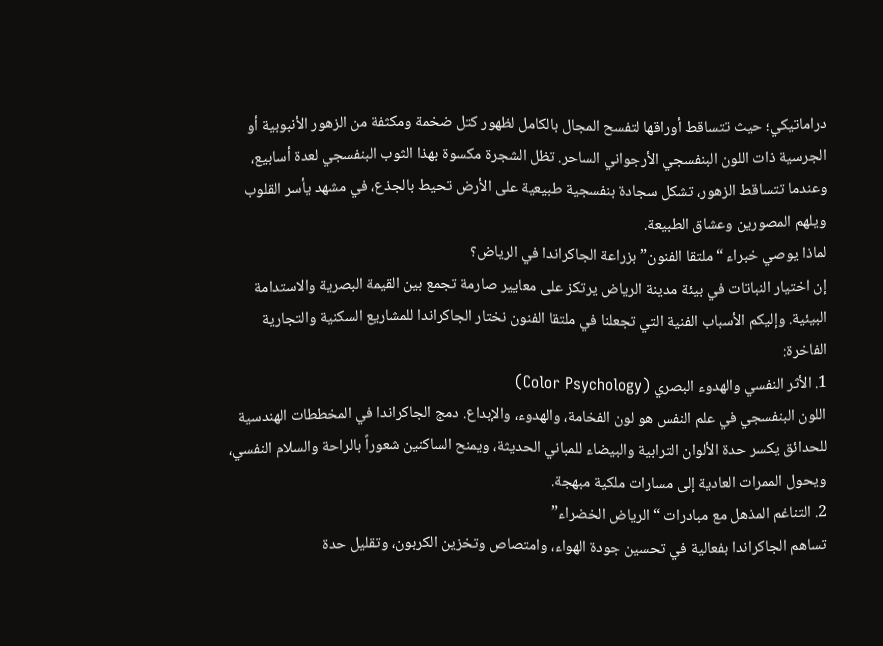دراماتيكي؛ حيث تتساقط أوراقها لتفسح المجال بالكامل لظهور كتل ضخمة ومكثفة من الزهور الأنبوبية أو الجرسية ذات اللون البنفسجي الأرجواني الساحر. تظل الشجرة مكسوة بهذا الثوب البنفسجي لعدة أسابيع، وعندما تتساقط الزهور، تشكل سجادة بنفسجية طبيعية على الأرض تحيط بالجذع، في مشهد يأسر القلوب ويلهم المصورين وعشاق الطبيعة.
لماذا يوصي خبراء “ملتقا الفنون” بزراعة الجاكراندا في الرياض؟
إن اختيار النباتات في بيئة مدينة الرياض يرتكز على معايير صارمة تجمع بين القيمة البصرية والاستدامة البيئية. وإليكم الأسباب الفنية التي تجعلنا في ملتقا الفنون نختار الجاكراندا للمشاريع السكنية والتجارية الفاخرة:
1. الأثر النفسي والهدوء البصري (Color Psychology)
اللون البنفسجي في علم النفس هو لون الفخامة، والهدوء، والإبداع. دمج الجاكراندا في المخططات الهندسية للحدائق يكسر حدة الألوان الترابية والبيضاء للمباني الحديثة، ويمنح الساكنين شعوراً بالراحة والسلام النفسي، ويحول الممرات العادية إلى مسارات ملكية مبهجة.
2. التناغم المذهل مع مبادرات “الرياض الخضراء”
تساهم الجاكراندا بفعالية في تحسين جودة الهواء، وامتصاص وتخزين الكربون، وتقليل حدة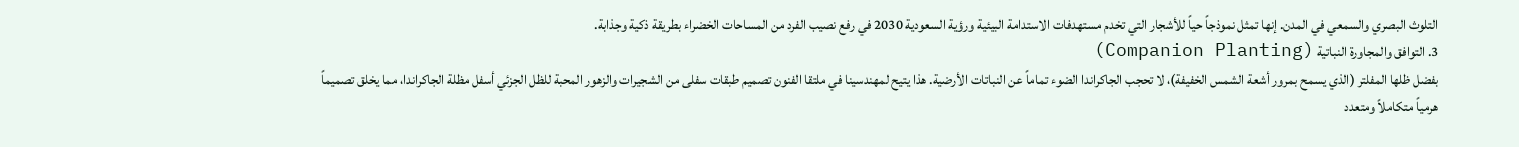التلوث البصري والسمعي في المدن. إنها تمثل نموذجاً حياً للأشجار التي تخدم مستهدفات الاستدامة البيئية ورؤية السعودية 2030 في رفع نصيب الفرد من المساحات الخضراء بطريقة ذكية وجذابة.
3. التوافق والمجاورة النباتية (Companion Planting)
بفضل ظلها المفلتر (الذي يسمح بمرور أشعة الشمس الخفيفة)، لا تحجب الجاكراندا الضوء تماماً عن النباتات الأرضية. هذا يتيح لمهندسينا في ملتقا الفنون تصميم طبقات سفلى من الشجيرات والزهور المحبة للظل الجزئي أسفل مظلة الجاكراندا، مما يخلق تصميماً هرمياً متكاملاً ومتعدد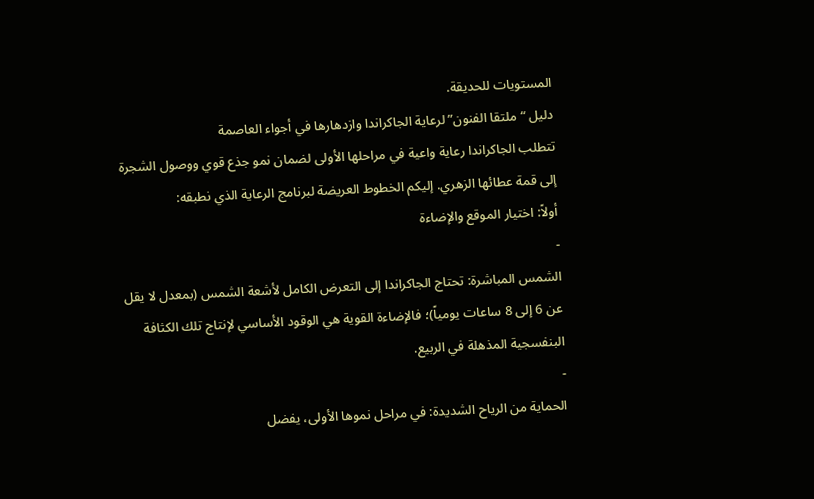المستويات للحديقة.
دليل “ملتقا الفنون” لرعاية الجاكراندا وازدهارها في أجواء العاصمة
تتطلب الجاكراندا رعاية واعية في مراحلها الأولى لضمان نمو جذع قوي ووصول الشجرة إلى قمة عطائها الزهري. إليكم الخطوط العريضة لبرنامج الرعاية الذي نطبقه:
أولاً: اختيار الموقع والإضاءة
-
الشمس المباشرة: تحتاج الجاكراندا إلى التعرض الكامل لأشعة الشمس (بمعدل لا يقل عن 6 إلى 8 ساعات يومياً)؛ فالإضاءة القوية هي الوقود الأساسي لإنتاج تلك الكثافة البنفسجية المذهلة في الربيع.
-
الحماية من الرياح الشديدة: في مراحل نموها الأولى، يفضل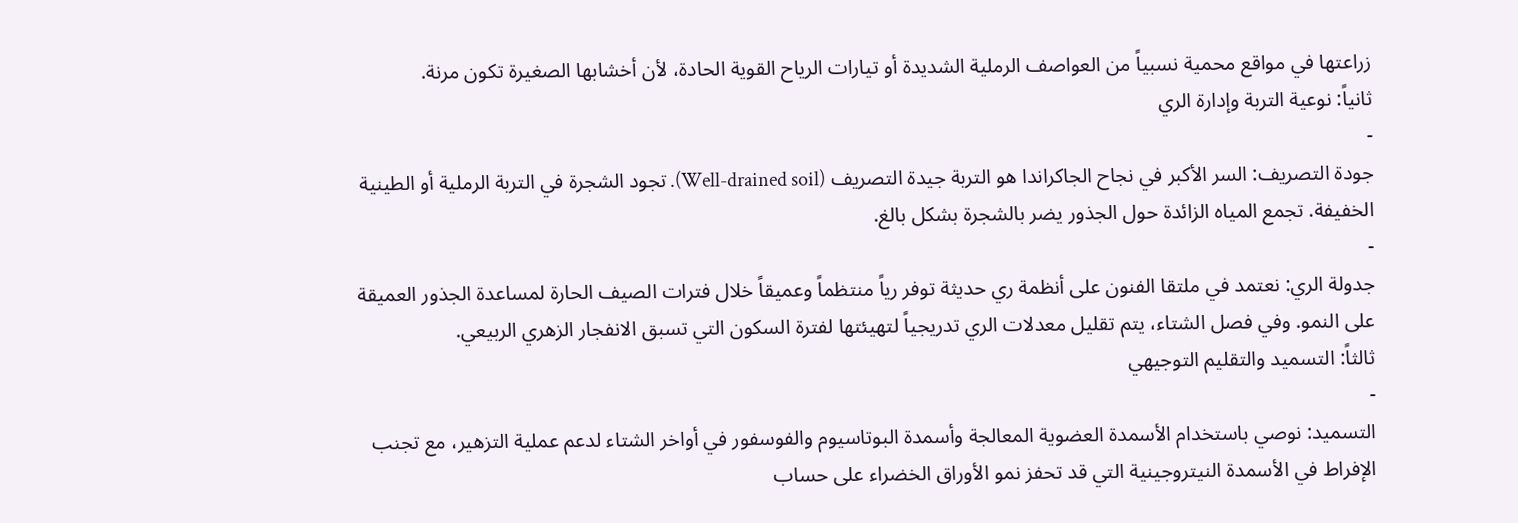زراعتها في مواقع محمية نسبياً من العواصف الرملية الشديدة أو تيارات الرياح القوية الحادة، لأن أخشابها الصغيرة تكون مرنة.
ثانياً: نوعية التربة وإدارة الري
-
جودة التصريف: السر الأكبر في نجاح الجاكراندا هو التربة جيدة التصريف (Well-drained soil). تجود الشجرة في التربة الرملية أو الطينية الخفيفة. تجمع المياه الزائدة حول الجذور يضر بالشجرة بشكل بالغ.
-
جدولة الري: نعتمد في ملتقا الفنون على أنظمة ري حديثة توفر رياً منتظماً وعميقاً خلال فترات الصيف الحارة لمساعدة الجذور العميقة على النمو. وفي فصل الشتاء، يتم تقليل معدلات الري تدريجياً لتهيئتها لفترة السكون التي تسبق الانفجار الزهري الربيعي.
ثالثاً: التسميد والتقليم التوجيهي
-
التسميد: نوصي باستخدام الأسمدة العضوية المعالجة وأسمدة البوتاسيوم والفوسفور في أواخر الشتاء لدعم عملية التزهير، مع تجنب الإفراط في الأسمدة النيتروجينية التي قد تحفز نمو الأوراق الخضراء على حساب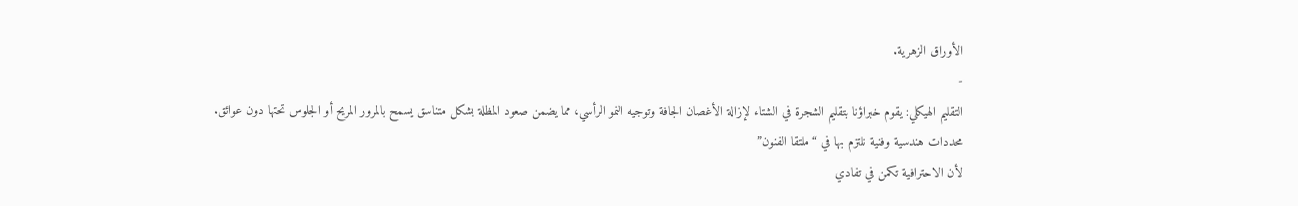الأوراق الزهرية.
-
التقليم الهيكلي: يقوم خبراؤنا بتقليم الشجرة في الشتاء لإزالة الأغصان الجافة وتوجيه النمو الرأسي، مما يضمن صعود المظلة بشكل متناسق يسمح بالمرور المريح أو الجلوس تحتها دون عوائق.
محددات هندسية وفنية نلتزم بها في “ملتقا الفنون”
لأن الاحترافية تكمن في تفادي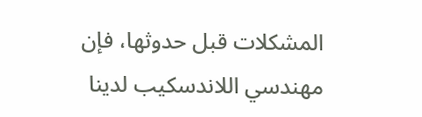المشكلات قبل حدوثها، فإن مهندسي اللاندسكيب لدينا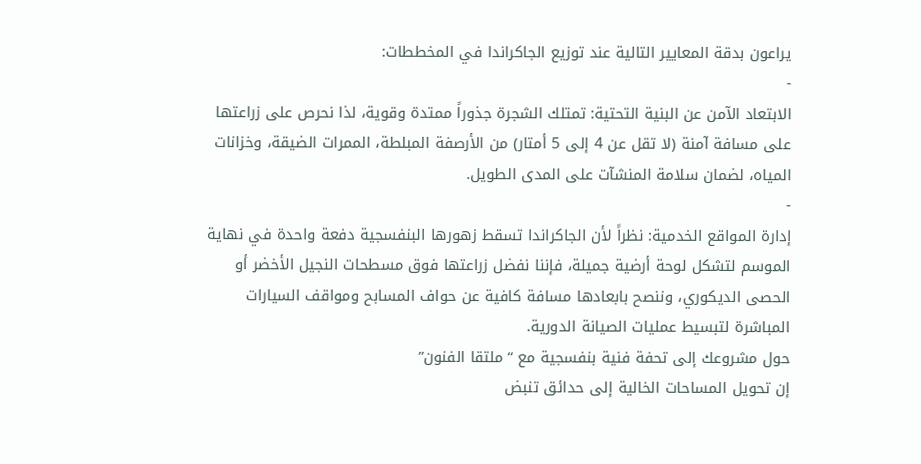يراعون بدقة المعايير التالية عند توزيع الجاكراندا في المخططات:
-
الابتعاد الآمن عن البنية التحتية: تمتلك الشجرة جذوراً ممتدة وقوية، لذا نحرص على زراعتها على مسافة آمنة (لا تقل عن 4 إلى 5 أمتار) من الأرصفة المبلطة، الممرات الضيقة، وخزانات المياه، لضمان سلامة المنشآت على المدى الطويل.
-
إدارة المواقع الخدمية: نظراً لأن الجاكراندا تسقط زهورها البنفسجية دفعة واحدة في نهاية الموسم لتشكل لوحة أرضية جميلة، فإننا نفضل زراعتها فوق مسطحات النجيل الأخضر أو الحصى الديكوري، وننصح بابعادها مسافة كافية عن حواف المسابح ومواقف السيارات المباشرة لتبسيط عمليات الصيانة الدورية.
حول مشروعك إلى تحفة فنية بنفسجية مع “ملتقا الفنون”
إن تحويل المساحات الخالية إلى حدائق تنبض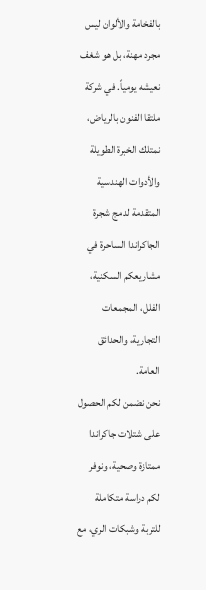بالفخامة والألوان ليس مجرد مهنة، بل هو شغف نعيشه يومياً. في شركة ملتقا الفنون بالرياض، نمتلك الخبرة الطويلة والأدوات الهندسية المتقدمة لدمج شجرة الجاكراندا الساحرة في مشاريعكم السكنية، الفلل، المجمعات التجارية، والحدائق العامة.
نحن نضمن لكم الحصول على شتلات جاكراندا ممتازة وصحية، ونوفر لكم دراسة متكاملة للتربة وشبكات الري، مع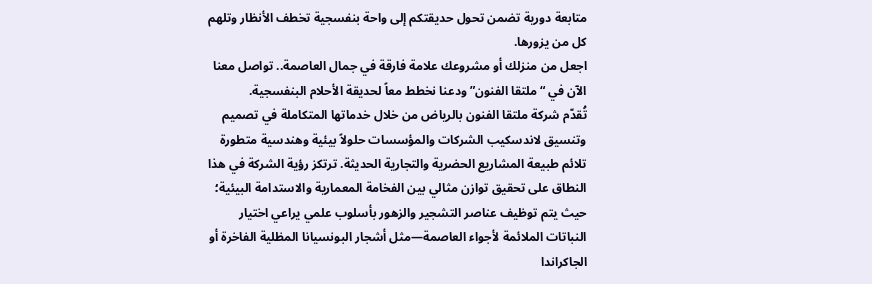متابعة دورية تضمن تحول حديقتكم إلى واحة بنفسجية تخطف الأنظار وتلهم كل من يزورها.
اجعل من منزلك أو مشروعك علامة فارقة في جمال العاصمة.. تواصل معنا الآن في “ملتقا الفنون” ودعنا نخطط معاً لحديقة الأحلام البنفسجية.
تُقدّم شركة ملتقا الفنون بالرياض من خلال خدماتها المتكاملة في تصميم وتنسيق لاندسكيب الشركات والمؤسسات حلولاً بيئية وهندسية متطورة تلائم طبيعة المشاريع الحضرية والتجارية الحديثة. ترتكز رؤية الشركة في هذا النطاق على تحقيق توازن مثالي بين الفخامة المعمارية والاستدامة البيئية؛ حيث يتم توظيف عناصر التشجير والزهور بأسلوب علمي يراعي اختيار النباتات الملائمة لأجواء العاصمة—مثل أشجار البونسيانا المظلية الفاخرة أو الجاكراندا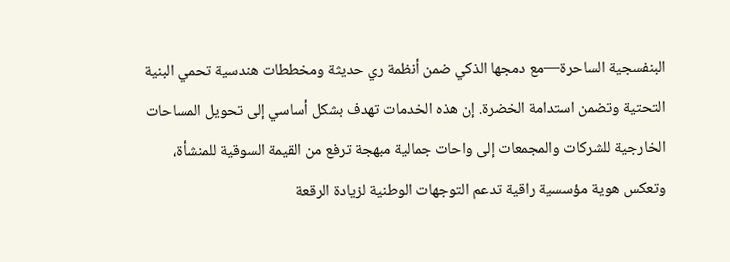البنفسجية الساحرة—مع دمجها الذكي ضمن أنظمة ري حديثة ومخططات هندسية تحمي البنية التحتية وتضمن استدامة الخضرة. إن هذه الخدمات تهدف بشكل أساسي إلى تحويل المساحات الخارجية للشركات والمجمعات إلى واحات جمالية مبهجة ترفع من القيمة السوقية للمنشأة، وتعكس هوية مؤسسية راقية تدعم التوجهات الوطنية لزيادة الرقعة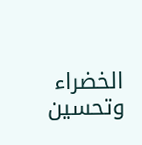الخضراء وتحسين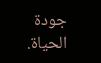جودة الحياة.